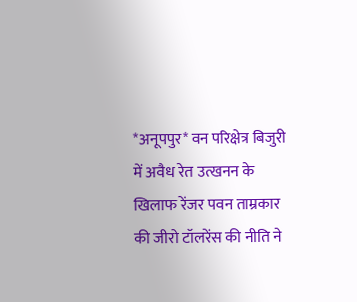*अनूपपुर* वन परिक्षेत्र बिजुरी में अवैध रेत उत्खनन के खिलाफ रेंजर पवन ताम्रकार की जीरो टॉलरेंस की नीति ने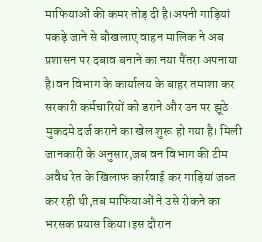माफियाओं की कमर तोड़ दी है।अपनी गाड़ियां पकड़े जाने से बौखलाए वाहन मालिक ने अब प्रशासन पर दबाव बनाने का नया पैंतरा अपनाया है।वन विभाग के कार्यालय के बाहर तमाशा कर सरकारी कर्मचारियों को डराने और उन पर झूठे मुकदमे दर्ज कराने का खेल शुरू हो गया है। मिली जानकारी के अनुसार,जब वन विभाग की टीम अवैध रेत के खिलाफ कार्रवाई कर गाड़ियां जब्त कर रही थी,तब माफियाओं ने उसे रोकने का भरसक प्रयास किया।इस दौरान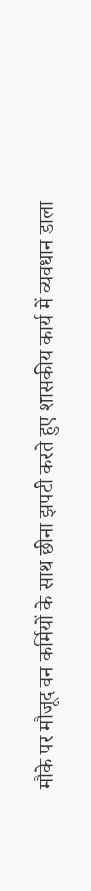मौके पर मौजूद वन कर्मियों के साथ छीना झपटी करते हुए शासकीय कार्य में व्यवधान डाला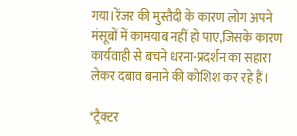गया।रेंजर की मुस्तैदी के कारण लोग अपने मंसूबों में कामयाब नहीं हो पाए,जिसके कारण कार्यवाही से बचने धरना-प्रदर्शन का सहारा लेकर दबाव बनाने की कोशिश कर रहे हैं।

*ट्रैक्टर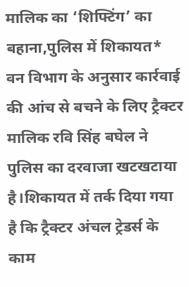मालिक का ‘शिफ्टिंग’ का बहाना,पुलिस में शिकायत*
वन विभाग के अनुसार कार्रवाई की आंच से बचने के लिए ट्रैक्टर मालिक रवि सिंह बघेल ने पुलिस का दरवाजा खटखटाया है।शिकायत में तर्क दिया गया है कि ट्रैक्टर अंचल ट्रेडर्स के काम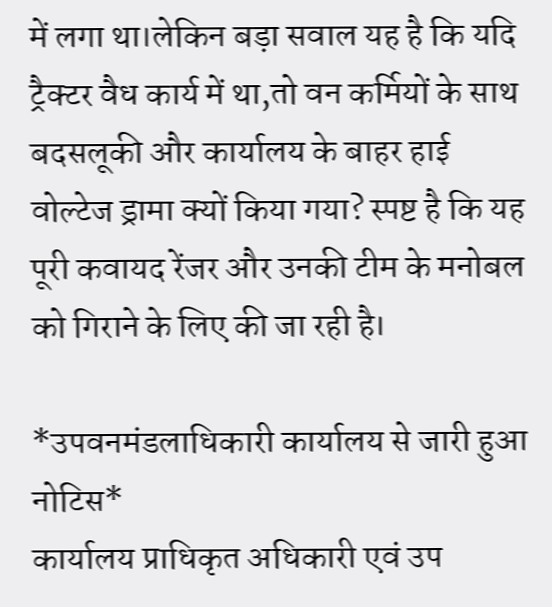में लगा था।लेकिन बड़ा सवाल यह है कि यदि ट्रैक्टर वैध कार्य में था,तो वन कर्मियों के साथ बदसलूकी और कार्यालय के बाहर हाई वोल्टेज ड्रामा क्यों किया गया? स्पष्ट है कि यह पूरी कवायद रेंजर और उनकी टीम के मनोबल को गिराने के लिए की जा रही है।

*उपवनमंडलाधिकारी कार्यालय से जारी हुआ नोटिस*
कार्यालय प्राधिकृत अधिकारी एवं उप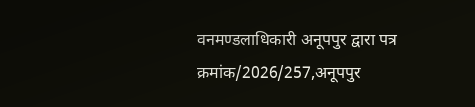वनमण्डलाधिकारी अनूपपुर द्वारा पत्र क्रमांक/2026/257,अनूपपुर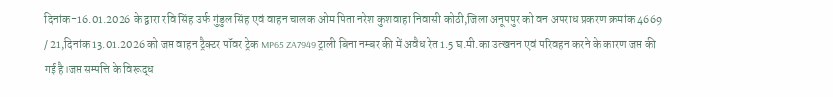दिनांक-16.01.2026 के द्वारा रवि सिंह उर्फ गुंडुल सिंह एवं वाहन चालक ओम पिता नरेश कुशवाहा निवासी कोठी,जिला अनूपपुर को वन अपराध प्रकरण क्रमांक 4669 / 21,दिनांक 13.01.2026 को जप्त वाहन ट्रैक्टर पॉवर ट्रेक MP65 ZA7949 ट्राली बिना नम्बर की में अवैध रेत 1.5 घ.मी.का उत्खनन एवं परिवहन करने के कारण जप्त की गई है।जप्त सम्पत्ति के विरूद्ध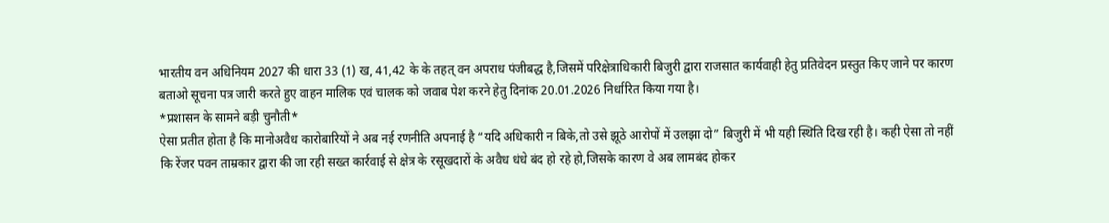भारतीय वन अधिनियम 2027 की धारा 33 (1) ख, 41,42 के के तहत् वन अपराध पंजीबद्ध है,जिसमें परिक्षेत्राधिकारी बिजुरी द्वारा राजसात कार्यवाही हेतु प्रतिवेदन प्रस्तुत किए जाने पर कारण बताओ सूचना पत्र जारी करते हुए वाहन मालिक एवं चालक को जवाब पेश करने हेतु दिनांक 20.01.2026 निर्धारित किया गया है।
*प्रशासन के सामने बड़ी चुनौती*
ऐसा प्रतीत होता है कि मानोअवैध कारोबारियों ने अब नई रणनीति अपनाई है “यदि अधिकारी न बिके,तो उसे झूठे आरोपों में उलझा दो” बिजुरी में भी यही स्थिति दिख रही है। कही ऐसा तो नहीं कि रेंजर पवन ताम्रकार द्वारा की जा रही सख्त कार्रवाई से क्षेत्र के रसूखदारों के अवैध धंधे बंद हो रहे हो,जिसके कारण वे अब लामबंद होकर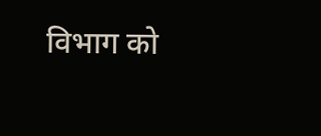विभाग को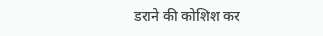डराने की कोशिश कर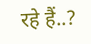रहे हैं..?